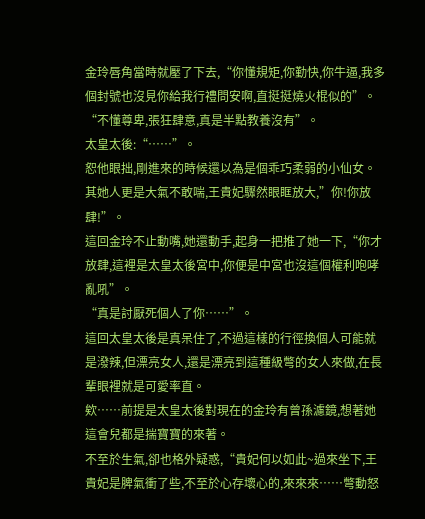金玲唇角當時就壓了下去,“你懂規矩,你勤快,你牛逼,我多個封號也沒見你給我行禮問安啊,直挺挺燒火棍似的”。
“不懂尊卑,張狂肆意,真是半點教養沒有”。
太皇太後:“……”。
恕他眼拙,剛進來的時候還以為是個乖巧柔弱的小仙女。
其她人更是大氣不敢喘,王貴妃驟然眼眶放大,”你!你放肆!”。
這回金玲不止動嘴,她還動手,起身一把推了她一下,“你才放肆,這裡是太皇太後宮中,你便是中宮也沒這個權利咆哮亂吼”。
“真是討厭死個人了你……”。
這回太皇太後是真呆住了,不過這樣的行徑換個人可能就是潑辣,但漂亮女人,還是漂亮到這種級彆的女人來做,在長輩眼裡就是可愛率直。
欸……前提是太皇太後對現在的金玲有曾孫濾鏡,想著她這會兒都是揣寶寶的來著。
不至於生氣,卻也格外疑惑,“貴妃何以如此~過來坐下,王貴妃是脾氣衝了些,不至於心存壞心的,來來來……彆動怒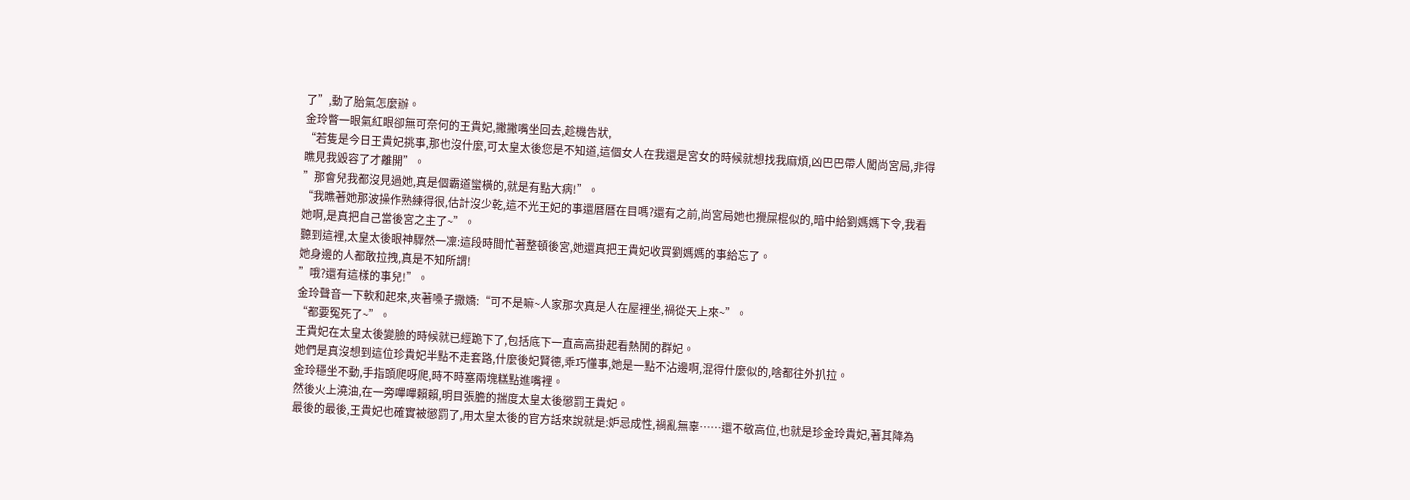了”,動了胎氣怎麼辦。
金玲瞥一眼氣紅眼卻無可奈何的王貴妃,撇撇嘴坐回去,趁機告狀,
“若隻是今日王貴妃挑事,那也沒什麼,可太皇太後您是不知道,這個女人在我還是宮女的時候就想找我麻煩,凶巴巴帶人闖尚宮局,非得瞧見我毀容了才離開”。
”那會兒我都沒見過她,真是個霸道蠻橫的,就是有點大病!”。
“我瞧著她那波操作熟練得很,估計沒少乾,這不光王妃的事還曆曆在目嗎?還有之前,尚宮局她也攪屎棍似的,暗中給劉媽媽下令,我看她啊,是真把自己當後宮之主了~”。
聽到這裡,太皇太後眼神驟然一凜:這段時間忙著整頓後宮,她還真把王貴妃收買劉媽媽的事給忘了。
她身邊的人都敢拉拽,真是不知所謂!
”哦?還有這樣的事兒!”。
金玲聲音一下軟和起來,夾著嗓子撒嬌:“可不是嘛~人家那次真是人在屋裡坐,禍從天上來~”。
“都要冤死了~”。
王貴妃在太皇太後變臉的時候就已經跪下了,包括底下一直高高掛起看熱鬨的群妃。
她們是真沒想到這位珍貴妃半點不走套路,什麼後妃賢德,乖巧懂事,她是一點不沾邊啊,混得什麼似的,啥都往外扒拉。
金玲穩坐不動,手指頭爬呀爬,時不時塞兩塊糕點進嘴裡。
然後火上澆油,在一旁嗶嗶賴賴,明目張膽的揣度太皇太後懲罰王貴妃。
最後的最後,王貴妃也確實被懲罰了,用太皇太後的官方話來說就是:妒忌成性,禍亂無辜……還不敬高位,也就是珍金玲貴妃,著其降為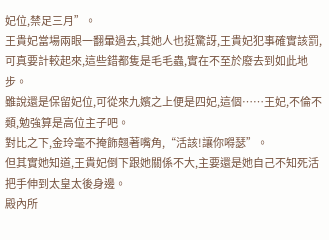妃位,禁足三月”。
王貴妃當場兩眼一翻暈過去,其她人也挺驚訝,王貴妃犯事確實該罰,可真要計較起來,這些錯都隻是毛毛蟲,實在不至於廢去到如此地步。
雖說還是保留妃位,可從來九嬪之上便是四妃,這個……王妃,不倫不類,勉強算是高位主子吧。
對比之下,金玲毫不掩飾翹著嘴角,“活該!讓你嘚瑟”。
但其實她知道,王貴妃倒下跟她關係不大,主要還是她自己不知死活把手伸到太皇太後身邊。
殿內所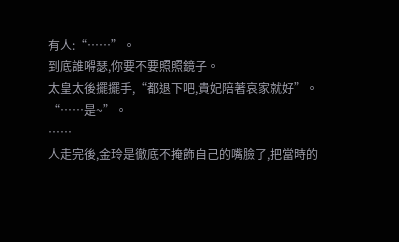有人:“……”。
到底誰嘚瑟,你要不要照照鏡子。
太皇太後擺擺手,“都退下吧,貴妃陪著哀家就好”。
“……是~”。
……
人走完後,金玲是徹底不掩飾自己的嘴臉了,把當時的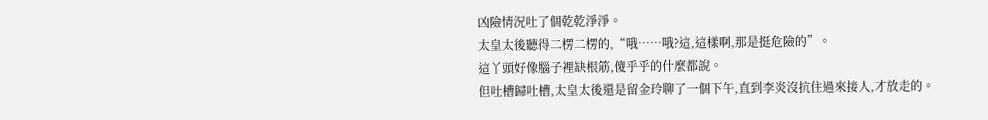凶險情況吐了個乾乾淨淨。
太皇太後聽得二楞二楞的,“哦……哦?這,這樣啊,那是挺危險的”。
這丫頭好像腦子裡缺根筋,傻乎乎的什麼都說。
但吐槽歸吐槽,太皇太後還是留金玲聊了一個下午,直到李炎沒抗住過來接人,才放走的。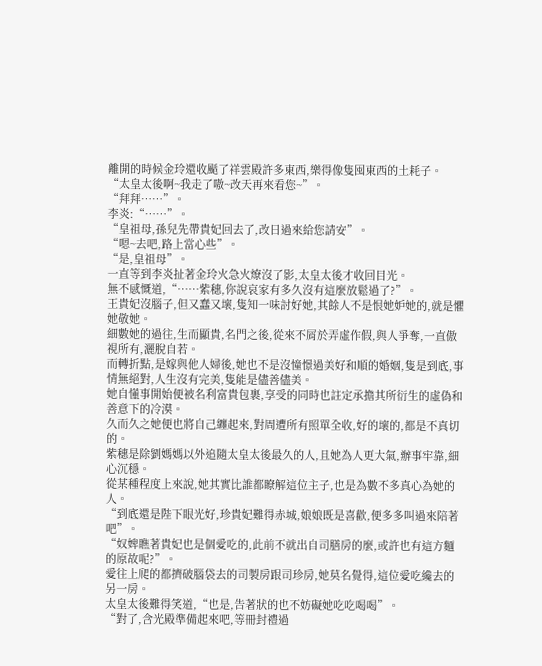離開的時候金玲還收颳了祥雲殿許多東西,樂得像隻囤東西的土耗子。
“太皇太後啊~我走了嗷~改天再來看您~”。
“拜拜……”。
李炎:“……”。
“皇祖母,孫兒先帶貴妃回去了,改日過來給您請安”。
“嗯~去吧,路上當心些”。
“是,皇祖母”。
一直等到李炎扯著金玲火急火燎沒了影,太皇太後才收回目光。
無不感慨道,“……紫穗,你說哀家有多久沒有這麼放鬆過了?”。
王貴妃沒腦子,但又蠢又壞,隻知一味討好她,其餘人不是恨她妒她的,就是懼她敬她。
細數她的過往,生而顯貴,名門之後,從來不屑於弄虛作假,與人爭奪,一直傲視所有,灑脫自若。
而轉折點,是嫁與他人婦後,她也不是沒憧憬過美好和順的婚姻,隻是到底,事情無絕對,人生沒有完美,隻能是儘善儘美。
她自懂事開始便被名利富貴包裹,享受的同時也註定承擔其所衍生的虛偽和善意下的冷漠。
久而久之她便也將自己纏起來,對周遭所有照單全收,好的壞的,都是不真切的。
紫穗是除劉媽媽以外追隨太皇太後最久的人,且她為人更大氣,辦事牢靠,細心沉穩。
從某種程度上來說,她其實比誰都瞭解這位主子,也是為數不多真心為她的人。
“到底還是陛下眼光好,珍貴妃難得赤城,娘娘既是喜歡,便多多叫過來陪著吧”。
“奴婢瞧著貴妃也是個愛吃的,此前不就出自司膳房的麼,或許也有這方麵的原故呢?”。
愛往上爬的都擠破腦袋去的司製房跟司珍房,她莫名覺得,這位愛吃纔去的另一房。
太皇太後難得笑道,“也是,告著狀的也不妨礙她吃吃喝喝”。
“對了,含光殿準備起來吧,等冊封禮過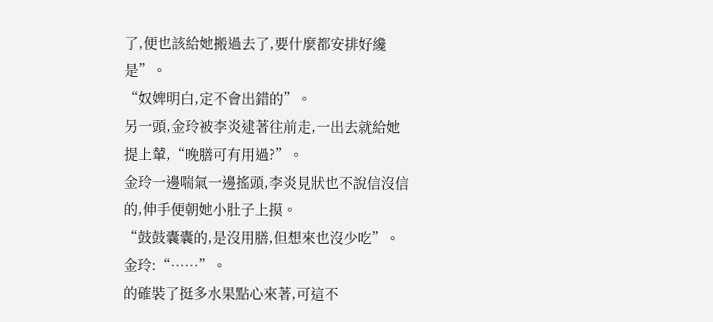了,便也該給她搬過去了,要什麼都安排好纔是”。
“奴婢明白,定不會出錯的”。
另一頭,金玲被李炎逮著往前走,一出去就給她提上輦,“晚膳可有用過?”。
金玲一邊喘氣一邊搖頭,李炎見狀也不說信沒信的,伸手便朝她小肚子上摸。
“鼓鼓囊囊的,是沒用膳,但想來也沒少吃”。
金玲:“……”。
的確裝了挺多水果點心來著,可這不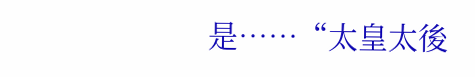是……“太皇太後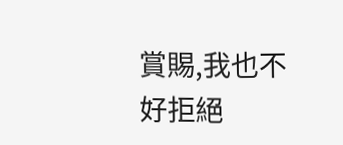賞賜,我也不好拒絕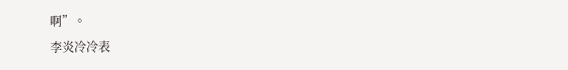啊”。
李炎冷冷表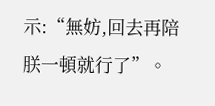示:“無妨,回去再陪朕一頓就行了”。